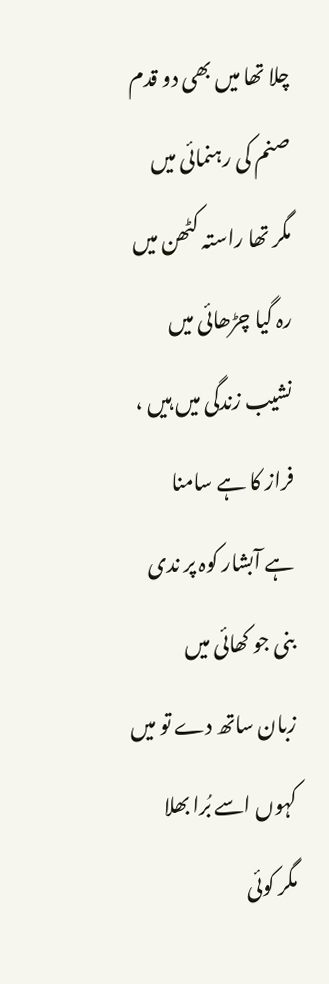چلا تھا میں بھی دو قدم صنم کی رہنمائی میں
مگر تھا راستہ کٹھن میں رہ گیا چڑھائی میں
نشیب زندگی میں ہیں ، فراز کا ہے سامنا
ہے آبشار کوہ پر ندی بنی جو کھائی میں
زبان ساتھ دے تو میں کہوں اسے بُرا بھلا
مگر کوئی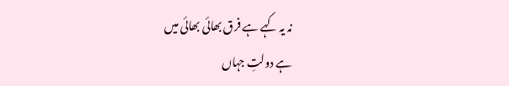نہ یہ کہے ہے فرق بھائی بھائی میں
ہے دولتِ جہاں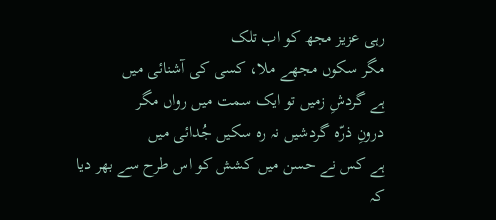رہی عزیز مجھ کو اب تلک
مگر سکوں مجھے ملا، کسی کی آشنائی میں
ہے گردشِ زمیں تو ایک سمت میں رواں مگر
درونِ ذرّہ گردشیں نہ رہ سکیں جُدائی میں
ہے کس نے حسن میں کشش کو اس طرح سے بھر دیا
کہ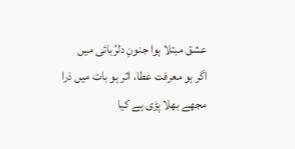عشق مبتلا ہوا جنونِ دلرُبائی میں
اگر ہو معرفت عطا، اثر ہو بات میں ذرا
مجھے بھلا پڑی ہے کیا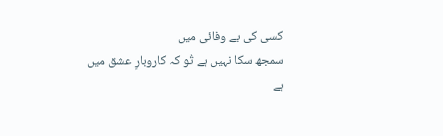کسی کی بے وفائی میں
سمجھ سکا نہیں ہے تُو کہ کاروبارِ عشق میں
ہے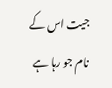جیت اس کے نام جو رہا ہے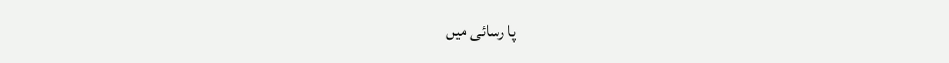پا رسائی میں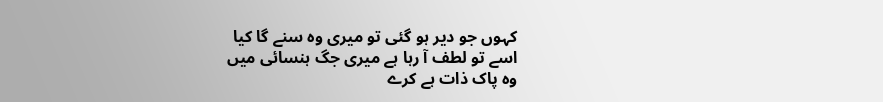کہوں جو دیر ہو گئی تو میری وہ سنے گا کیا
اسے تو لطف آ رہا ہے میری جگ ہنسائی میں
وہ پاک ذات ہے کرے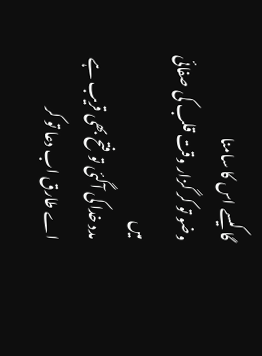گا کیسے اس کا سامنا
وضو تو کر گزار وقت قلب کی صفائی میں
مدد خدا کی آگئی تو فتح بھی قریب ہے
اے طارق اب دعا تو کر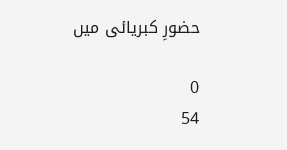حضورِ کبریائی میں

0
54